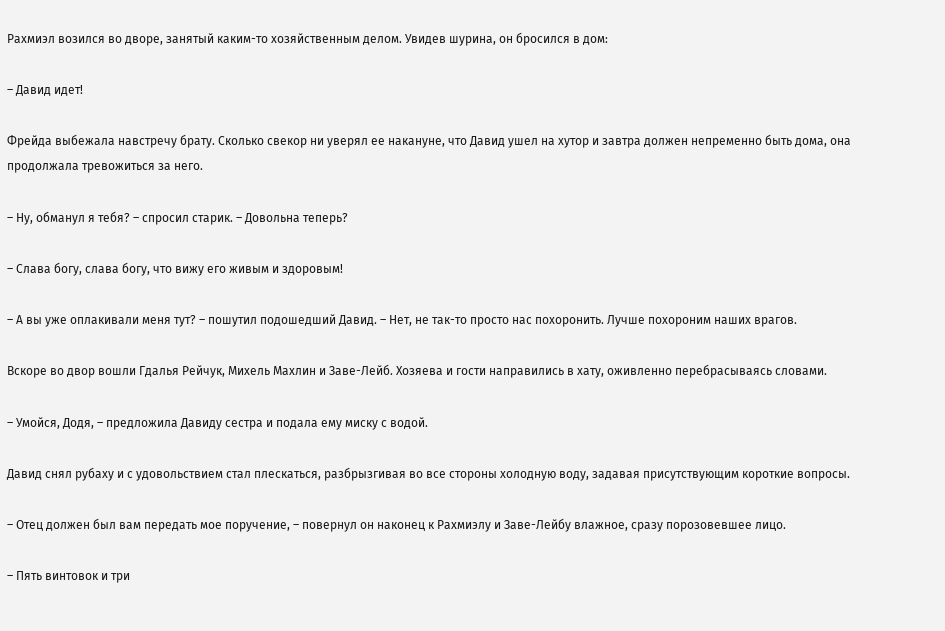Рахмиэл возился во дворе, занятый каким-то хозяйственным делом. Увидев шурина, он бросился в дом:

– Давид идет!

Фрейда выбежала навстречу брату. Сколько свекор ни уверял ее накануне, что Давид ушел на хутор и завтра должен непременно быть дома, она продолжала тревожиться за него.

– Ну, обманул я тебя? – спросил старик. – Довольна теперь?

– Слава богу, слава богу, что вижу его живым и здоровым!

– А вы уже оплакивали меня тут? – пошутил подошедший Давид. – Нет, не так-то просто нас похоронить. Лучше похороним наших врагов.

Вскоре во двор вошли Гдалья Рейчук, Михель Махлин и Заве-Лейб. Хозяева и гости направились в хату, оживленно перебрасываясь словами.

– Умойся, Додя, – предложила Давиду сестра и подала ему миску с водой.

Давид снял рубаху и с удовольствием стал плескаться, разбрызгивая во все стороны холодную воду, задавая присутствующим короткие вопросы.

– Отец должен был вам передать мое поручение, – повернул он наконец к Рахмиэлу и Заве-Лейбу влажное, сразу порозовевшее лицо.

– Пять винтовок и три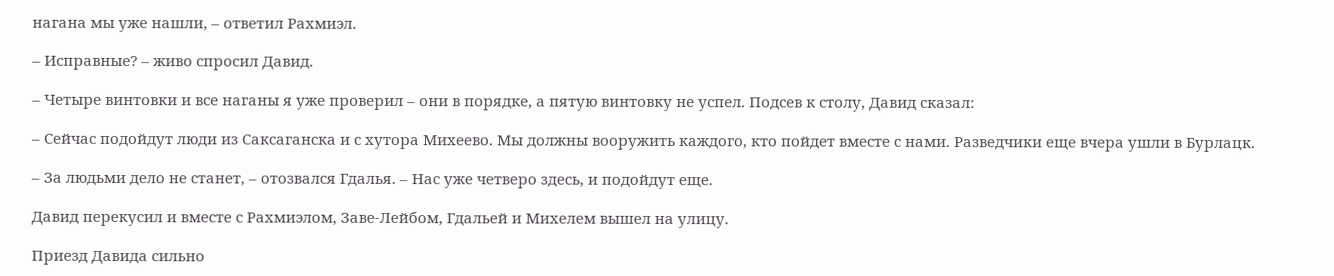нагана мы уже нашли, – ответил Рахмиэл.

– Исправные? – живо спросил Давид.

– Четыре винтовки и все наганы я уже проверил – они в порядке, а пятую винтовку не успел. Подсев к столу, Давид сказал:

– Сейчас подойдут люди из Саксаганска и с хутора Михеево. Мы должны вооружить каждого, кто пойдет вместе с нами. Разведчики еще вчера ушли в Бурлацк.

– За людьми дело не станет, – отозвался Гдалья. – Нас уже четверо здесь, и подойдут еще.

Давид перекусил и вместе с Рахмиэлом, Заве-Лейбом, Гдальей и Михелем вышел на улицу.

Приезд Давида сильно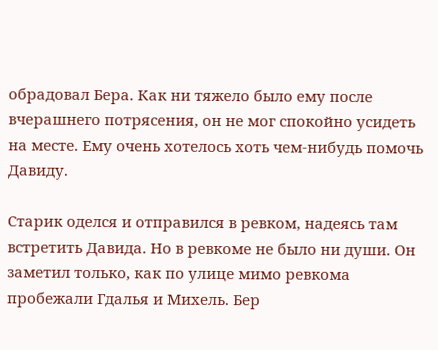обрадовал Бера. Как ни тяжело было ему после вчерашнего потрясения, он не мог спокойно усидеть на месте. Ему очень хотелось хоть чем-нибудь помочь Давиду.

Старик оделся и отправился в ревком, надеясь там встретить Давида. Но в ревкоме не было ни души. Он заметил только, как по улице мимо ревкома пробежали Гдалья и Михель. Бер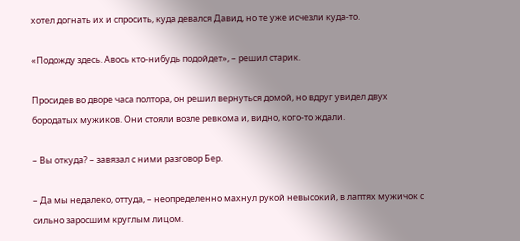хотел догнать их и спросить, куда девался Давид, но те уже исчезли куда-то.

«Подожду здесь. Авось кто-нибудь подойдет», – решил старик.

Просидев во дворе часа полтора, он решил вернуться домой, но вдруг увидел двух бородатых мужиков. Они стояли возле ревкома и, видно, кого-то ждали.

– Вы откуда? – завязал с ними разговор Бер.

– Да мы недалеко, оттуда, – неопределенно махнул рукой невысокий, в лаптях мужичок с сильно заросшим круглым лицом.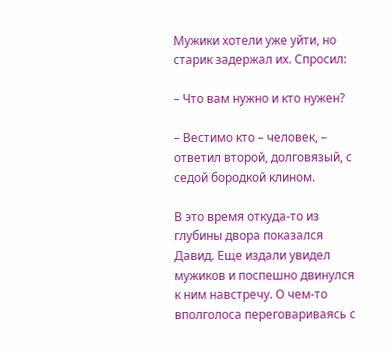Мужики хотели уже уйти, но старик задержал их. Спросил:

– Что вам нужно и кто нужен?

– Вестимо кто – человек, – ответил второй, долговязый, с седой бородкой клином.

В это время откуда-то из глубины двора показался Давид. Еще издали увидел мужиков и поспешно двинулся к ним навстречу. О чем-то вполголоса переговариваясь с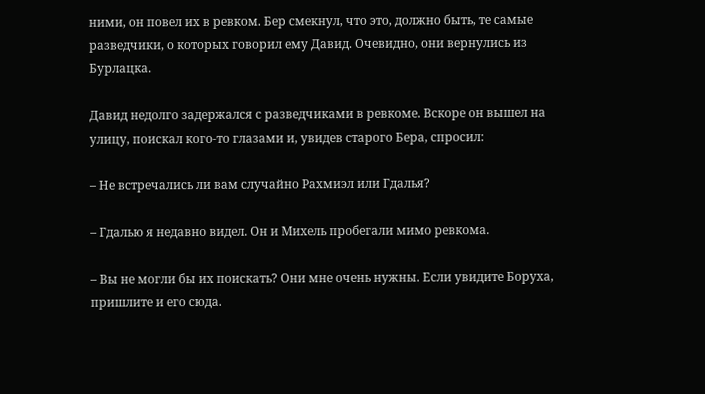ними, он повел их в ревком. Бер смекнул, что это, должно быть, те самые разведчики, о которых говорил ему Давид. Очевидно, они вернулись из Бурлацка.

Давид недолго задержался с разведчиками в ревкоме. Вскоре он вышел на улицу, поискал кого-то глазами и, увидев старого Бера, спросил:

– Не встречались ли вам случайно Рахмиэл или Гдалья?

– Гдалью я недавно видел. Он и Михель пробегали мимо ревкома.

– Вы не могли бы их поискать? Они мне очень нужны. Если увидите Боруха, пришлите и его сюда.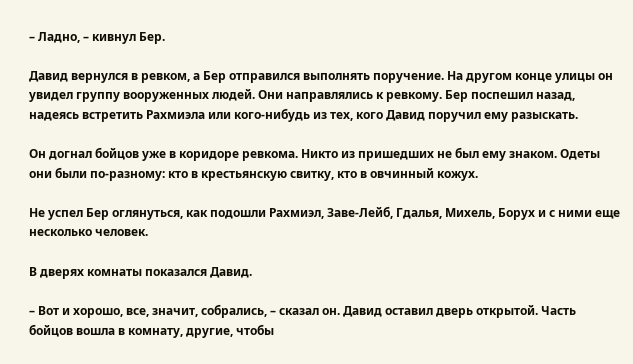– Ладно, – кивнул Бер.

Давид вернулся в ревком, а Бер отправился выполнять поручение. На другом конце улицы он увидел группу вооруженных людей. Они направлялись к ревкому. Бер поспешил назад, надеясь встретить Рахмиэла или кого-нибудь из тех, кого Давид поручил ему разыскать.

Он догнал бойцов уже в коридоре ревкома. Никто из пришедших не был ему знаком. Одеты они были по-разному: кто в крестьянскую свитку, кто в овчинный кожух.

Не успел Бер оглянуться, как подошли Рахмиэл, Заве-Лейб, Гдалья, Михель, Борух и с ними еще несколько человек.

В дверях комнаты показался Давид.

– Вот и хорошо, все, значит, собрались, – сказал он. Давид оставил дверь открытой. Часть бойцов вошла в комнату, другие, чтобы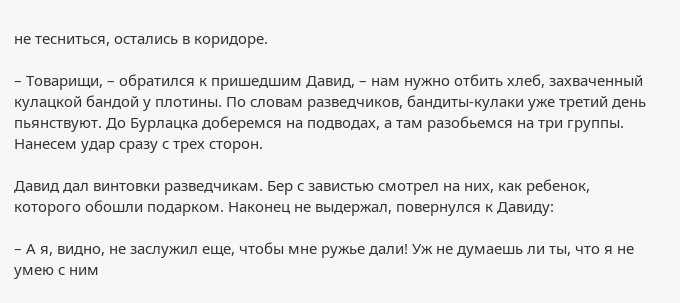не тесниться, остались в коридоре.

– Товарищи, – обратился к пришедшим Давид, – нам нужно отбить хлеб, захваченный кулацкой бандой у плотины. По словам разведчиков, бандиты-кулаки уже третий день пьянствуют. До Бурлацка доберемся на подводах, а там разобьемся на три группы. Нанесем удар сразу с трех сторон.

Давид дал винтовки разведчикам. Бер с завистью смотрел на них, как ребенок, которого обошли подарком. Наконец не выдержал, повернулся к Давиду:

– А я, видно, не заслужил еще, чтобы мне ружье дали! Уж не думаешь ли ты, что я не умею с ним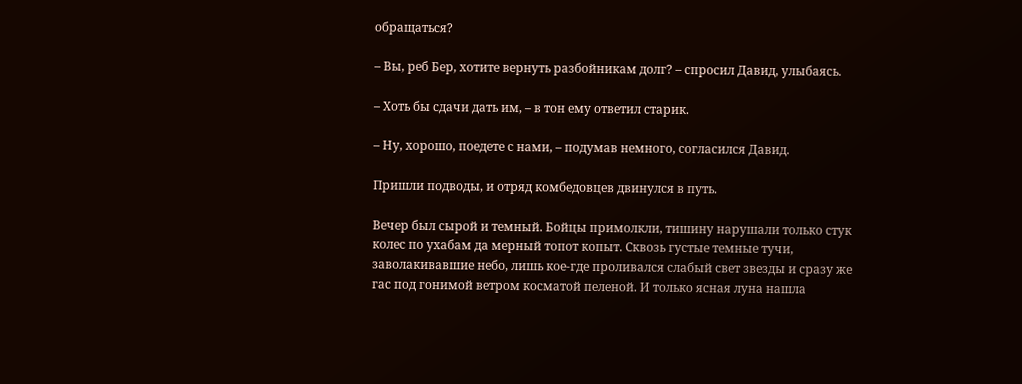обращаться?

– Вы, реб Бер, хотите вернуть разбойникам долг? – спросил Давид, улыбаясь.

– Хоть бы сдачи дать им, – в тон ему ответил старик.

– Ну, хорошо, поедете с нами, – подумав немного, согласился Давид.

Пришли подводы, и отряд комбедовцев двинулся в путь.

Вечер был сырой и темный. Бойцы примолкли, тишину нарушали только стук колес по ухабам да мерный топот копыт. Сквозь густые темные тучи, заволакивавшие небо, лишь кое-где проливался слабый свет звезды и сразу же гас под гонимой ветром косматой пеленой. И только ясная луна нашла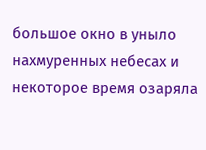большое окно в уныло нахмуренных небесах и некоторое время озаряла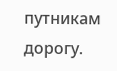путникам дорогу.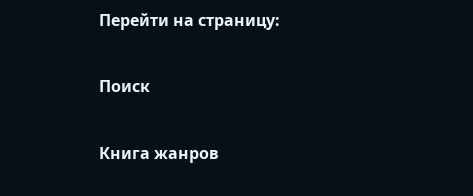Перейти на страницу:

Поиск

Книга жанров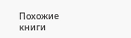Похожие книги